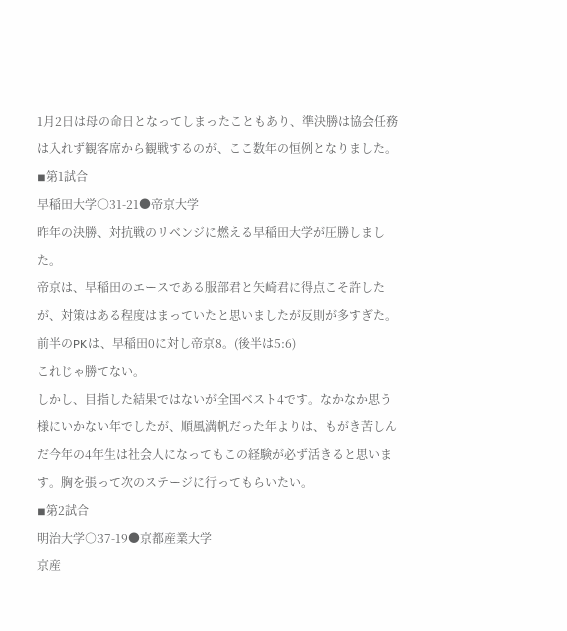1月2日は母の命日となってしまったこともあり、準決勝は協会任務は入れず観客席から観戦するのが、ここ数年の恒例となりました。
◾第1試合
早稲田大学○31-21●帝京大学
昨年の決勝、対抗戦のリベンジに燃える早稲田大学が圧勝しました。
帝京は、早稲田のエースである服部君と矢崎君に得点こそ許したが、対策はある程度はまっていたと思いましたが反則が多すぎた。
前半のPKは、早稲田0に対し帝京8。(後半は5:6)
これじゃ勝てない。
しかし、目指した結果ではないが全国ベスト4です。なかなか思う様にいかない年でしたが、順風満帆だった年よりは、もがき苦しんだ今年の4年生は社会人になってもこの経験が必ず活きると思います。胸を張って次のステージに行ってもらいたい。
◾第2試合
明治大学○37-19●京都産業大学
京産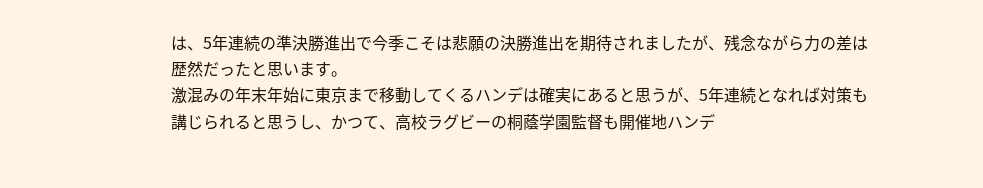は、5年連続の準決勝進出で今季こそは悲願の決勝進出を期待されましたが、残念ながら力の差は歴然だったと思います。
激混みの年末年始に東京まで移動してくるハンデは確実にあると思うが、5年連続となれば対策も講じられると思うし、かつて、高校ラグビーの桐蔭学園監督も開催地ハンデ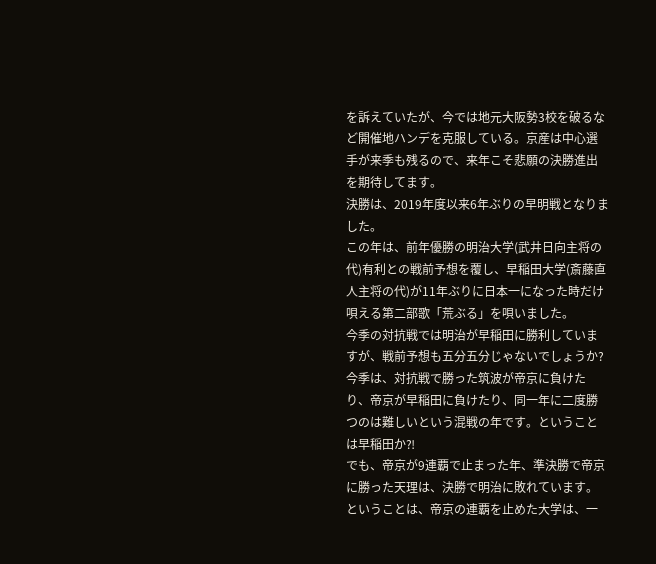を訴えていたが、今では地元大阪勢3校を破るなど開催地ハンデを克服している。京産は中心選手が来季も残るので、来年こそ悲願の決勝進出を期待してます。
決勝は、2019年度以来6年ぶりの早明戦となりました。
この年は、前年優勝の明治大学(武井日向主将の代)有利との戦前予想を覆し、早稲田大学(斎藤直人主将の代)が11年ぶりに日本一になった時だけ唄える第二部歌「荒ぶる」を唄いました。
今季の対抗戦では明治が早稲田に勝利していますが、戦前予想も五分五分じゃないでしょうか?
今季は、対抗戦で勝った筑波が帝京に負けたり、帝京が早稲田に負けたり、同一年に二度勝つのは難しいという混戦の年です。ということは早稲田か⁈
でも、帝京が9連覇で止まった年、準決勝で帝京に勝った天理は、決勝で明治に敗れています。
ということは、帝京の連覇を止めた大学は、一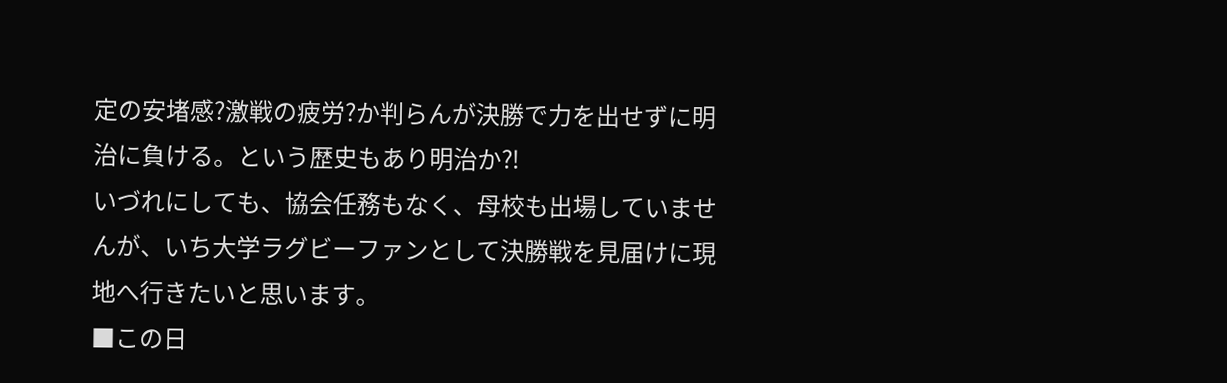定の安堵感?激戦の疲労?か判らんが決勝で力を出せずに明治に負ける。という歴史もあり明治か⁈
いづれにしても、協会任務もなく、母校も出場していませんが、いち大学ラグビーファンとして決勝戦を見届けに現地へ行きたいと思います。
■この日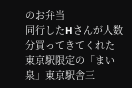のお弁当
同行したHさんが人数分買ってきてくれた東京駅限定の「まい泉」東京駅舎三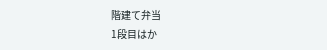階建て弁当
1段目はか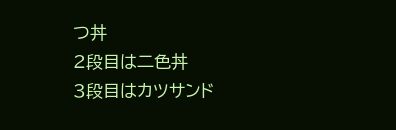つ丼
2段目は二色丼
3段目はカツサンド